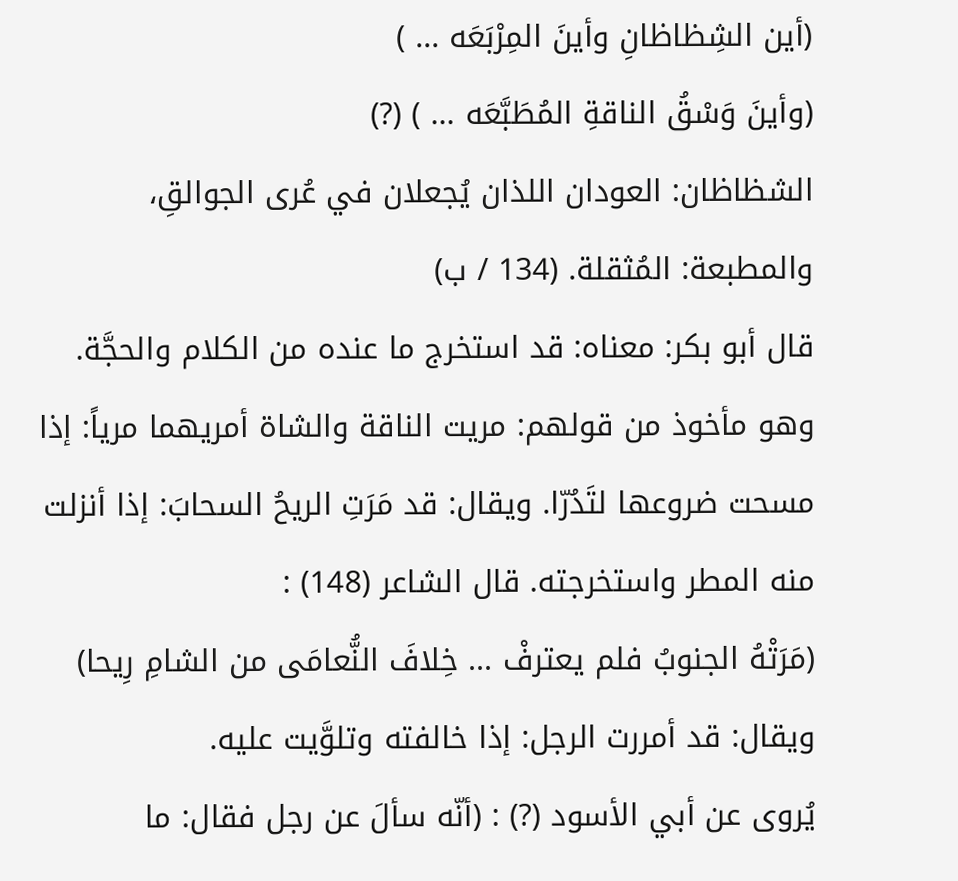(أين الشِظاظانِ وأينَ المِرْبَعَه ... )
(وأينَ وَسْقُ الناقةِ المُطَبَّعَه ... ) (?)
الشظاظان: العودان اللذان يُجعلان في عُرى الجوالقِ، والمطبعة: المُثقلة. (134 / ب)
قال أبو بكر: معناه: قد استخرج ما عنده من الكلام والحجَّة. وهو مأخوذ من قولهم: مريت الناقة والشاة أمريهما مرياً: إذا مسحت ضروعها لتَدُرّا. ويقال: قد مَرَتِ الريحُ السحابَ: إذا أنزلت منه المطر واستخرجته. قال الشاعر (148) :
(مَرَتْهُ الجنوبُ فلم يعترفْ ... خِلافَ النُّعامَى من الشامِ رِيحا)
ويقال: قد أمررت الرجل: إذا خالفته وتلوَّيت عليه.
يُروى عن أبي الأسود (?) : (أنّه سألَ عن رجل فقال: ما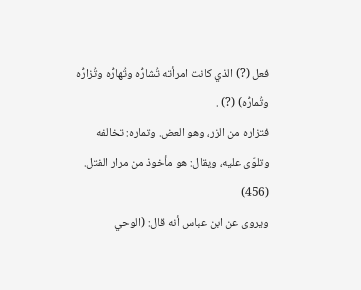فعل (?) الذي كانت امرأته تُشارُّه وتُهارُّه وتُزارُّه وتُمارُّه) (?) .
فتزاره من الزر، وهو العض. وتماره: تخالفه وتلوّى عليه، ويقال: هو مأخوذ من مرار الفتل. (456)
ويروى عن ابن عباس أنه قال: (الوحي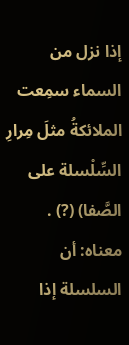إذا نزل من السماء سمِعت الملائكةُ مثلَ مِرارِ السِّلْسلة على الصَّفا) (?) . معناه: أن السلسلة إذا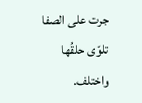جرت على الصفا تلوّى حلقُها واختلف.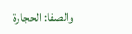والصفا: الحجارة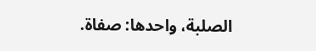الصلبة، واحدها: صفاة.